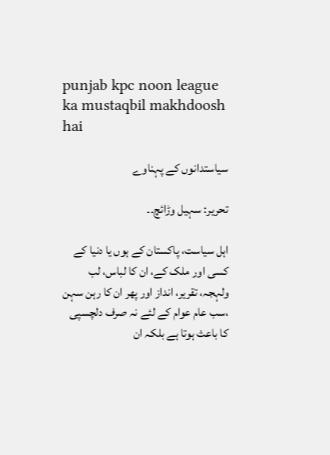punjab kpc noon league ka mustaqbil makhdoosh hai

سیاستدانوں کے پہناوے

تحریر: سہیل وڑائچ۔۔

اہل سیاست، پاکستان کے ہوں یا دنیا کے کسی اور ملک کے، ان کا لباس، لب ولہجہ، تقریر، انداز اور پھر ان کا رہن سہن ،سب عام عوام کے لئے نہ صرف دلچسپی کا باعث ہوتا ہے بلکہ ان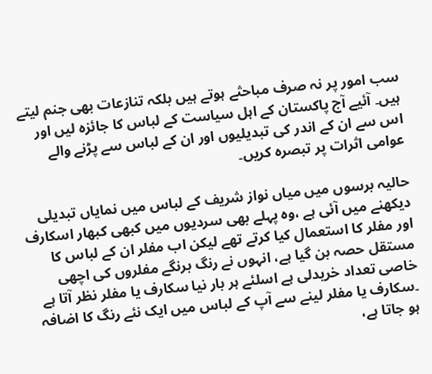سب امور پر نہ صرف مباحثے ہوتے ہیں بلکہ تنازعات بھی جنم لیتے ہیں۔ آئیے آج پاکستان کے اہل سیاست کے لباس کا جائزہ لیں اور اس سے ان کے اندر کی تبدیلیوں اور ان کے لباس سے پڑنے والے عوامی اثرات پر تبصرہ کریں۔

حالیہ برسوں میں میاں نواز شریف کے لباس میں نمایاں تبدیلی دیکھنے میں آئی ہے ،وہ پہلے بھی سردیوں میں کبھی کبھار اسکارف اور مفلر کا استعمال کیا کرتے تھے لیکن اب مفلر ان کے لباس کا مستقل حصہ بن گیا ہے، انہوں نے رنگ برنگے مفلروں کی اچھی خاصی تعداد خریدلی ہے اسلئے ہر بار نیا سکارف یا مفلر نظر آتا ہے ۔سکارف یا مفلر لینے سے آپ کے لباس میں ایک نئے رنگ کا اضافہ ہو جاتا ہے،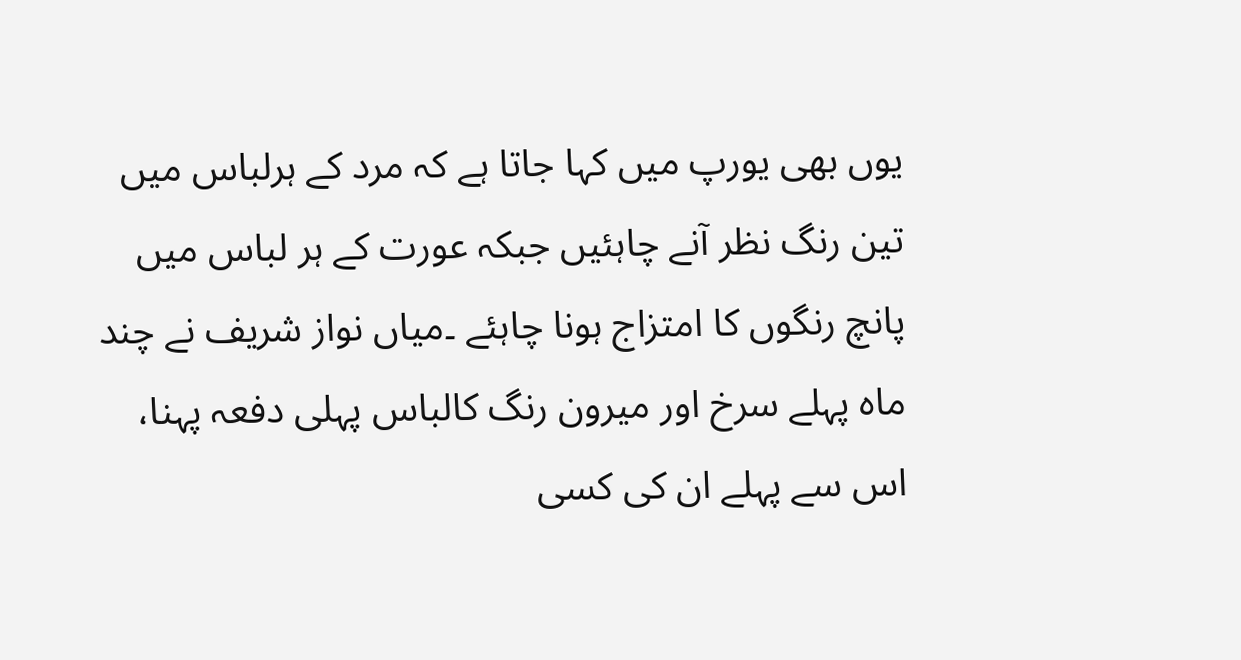یوں بھی یورپ میں کہا جاتا ہے کہ مرد کے ہرلباس میں تین رنگ نظر آنے چاہئیں جبکہ عورت کے ہر لباس میں پانچ رنگوں کا امتزاج ہونا چاہئے ۔میاں نواز شریف نے چند ماہ پہلے سرخ اور میرون رنگ کالباس پہلی دفعہ پہنا، اس سے پہلے ان کی کسی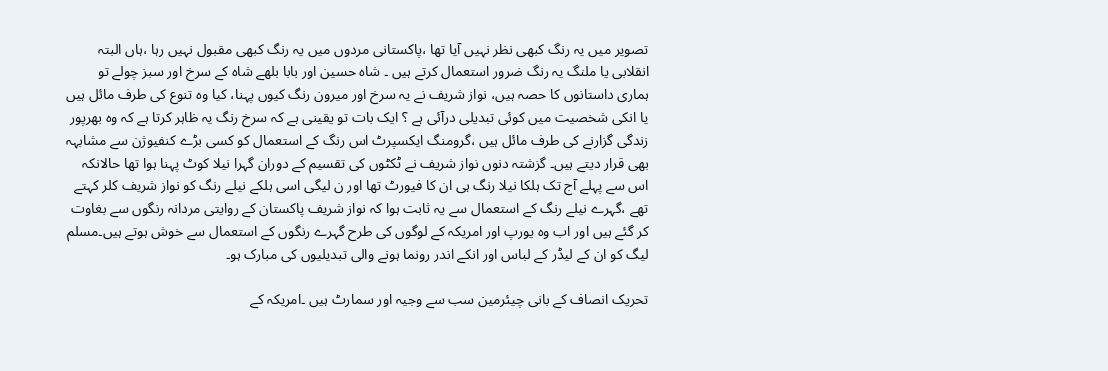تصویر میں یہ رنگ کبھی نظر نہیں آیا تھا ،پاکستانی مردوں میں یہ رنگ کبھی مقبول نہیں رہا ،ہاں البتہ انقلابی یا ملنگ یہ رنگ ضرور استعمال کرتے ہیں ۔ شاہ حسین اور بابا بلھے شاہ کے سرخ اور سبز چولے تو ہماری داستانوں کا حصہ ہیں، نواز شریف نے یہ سرخ اور میرون رنگ کیوں پہنا، کیا وہ تنوع کی طرف مائل ہیں یا انکی شخصیت میں کوئی تبدیلی درآئی ہے ؟ ایک بات تو یقینی ہے کہ سرخ رنگ یہ ظاہر کرتا ہے کہ وہ بھرپور زندگی گزارنے کی طرف مائل ہیں ،گرومنگ ایکسپرٹ اس رنگ کے استعمال کو کسی بڑے کنفیوژن سے مشابہہ بھی قرار دیتے ہیں۔ گزشتہ دنوں نواز شریف نے ٹکٹوں کی تقسیم کے دوران گہرا نیلا کوٹ پہنا ہوا تھا حالانکہ اس سے پہلے آج تک ہلکا نیلا رنگ ہی ان کا فیورٹ تھا اور ن لیگی اسی ہلکے نیلے رنگ کو نواز شریف کلر کہتے تھے ،گہرے نیلے رنگ کے استعمال سے یہ ثابت ہوا کہ نواز شریف پاکستان کے روایتی مردانہ رنگوں سے بغاوت کر گئے ہیں اور اب وہ یورپ اور امریکہ کے لوگوں کی طرح گہرے رنگوں کے استعمال سے خوش ہوتے ہیں۔مسلم لیگ کو ان کے لیڈر کے لباس اور انکے اندر رونما ہونے والی تبدیلیوں کی مبارک ہو۔

تحریک انصاف کے بانی چیئرمین سب سے وجیہ اور سمارٹ ہیں ۔امریکہ کے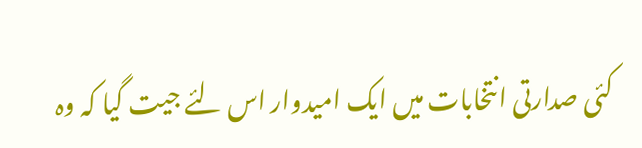کئی صدارتی انتخابات میں ایک امیدوار اس لئے جیت گیا کہ وہ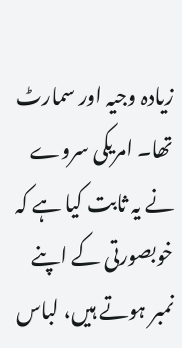زیادہ وجیہ اور سمارٹ تھا۔ امریکی سروے نے یہ ثابت کیا ہے کہ خوبصورتی کے اپنے نمبر ہوتے ہیں، لباس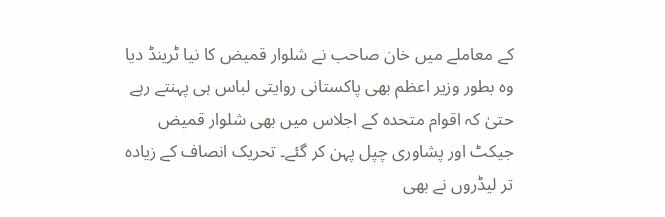کے معاملے میں خان صاحب نے شلوار قمیض کا نیا ٹرینڈ دیا وہ بطور وزیر اعظم بھی پاکستانی روایتی لباس ہی پہنتے رہے حتیٰ کہ اقوام متحدہ کے اجلاس میں بھی شلوار قمیض جیکٹ اور پشاوری چپل پہن کر گئے۔ تحریک انصاف کے زیادہ تر لیڈروں نے بھی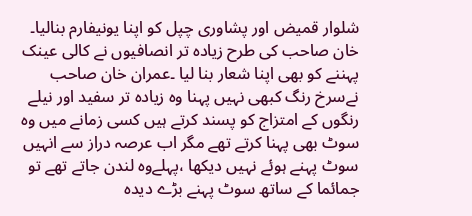شلوار قمیض اور پشاوری چپل کو اپنا یونیفارم بنالیا۔ خان صاحب کی طرح زیادہ تر انصافیوں نے کالی عینک پہننے کو بھی اپنا شعار بنا لیا ۔عمران خان صاحب نےسرخ رنگ کبھی نہیں پہنا وہ زیادہ تر سفید اور نیلے رنگوں کے امتزاج کو پسند کرتے ہیں کسی زمانے میں وہ سوٹ بھی پہنا کرتے تھے مگر اب عرصہ دراز سے انہیں سوٹ پہنے ہوئے نہیں دیکھا ،پہلےوہ لندن جاتے تھے تو جمائما کے ساتھ سوٹ پہنے بڑے دیدہ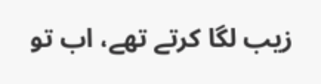زیب لگا کرتے تھے، اب تو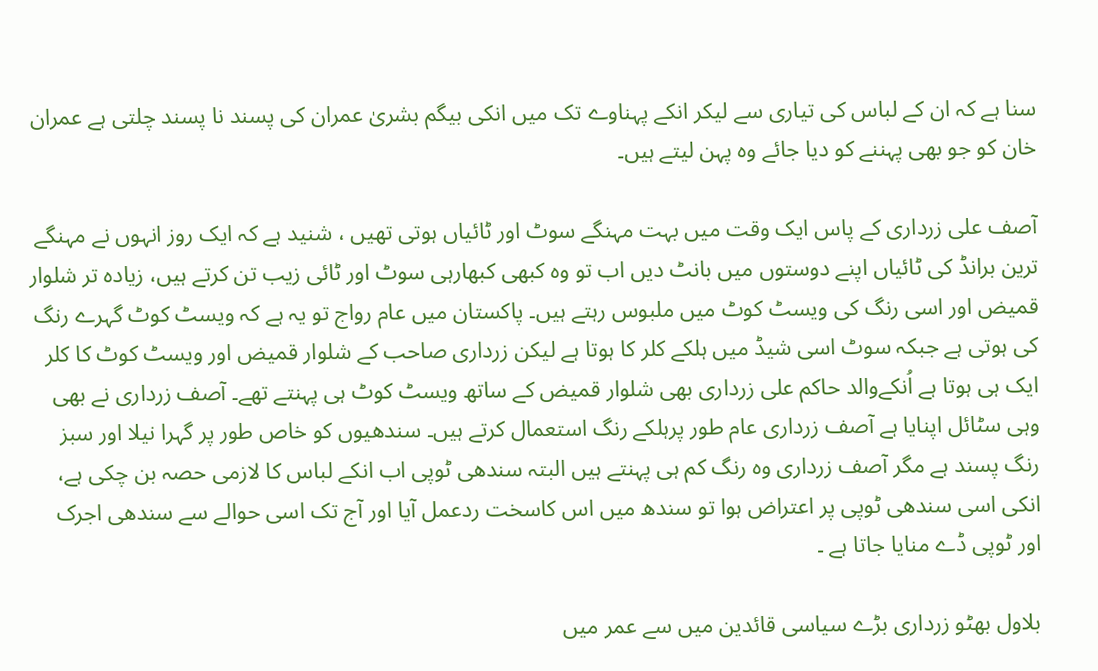سنا ہے کہ ان کے لباس کی تیاری سے لیکر انکے پہناوے تک میں انکی بیگم بشریٰ عمران کی پسند نا پسند چلتی ہے عمران خان کو جو بھی پہننے کو دیا جائے وہ پہن لیتے ہیں۔

آصف علی زرداری کے پاس ایک وقت میں بہت مہنگے سوٹ اور ٹائیاں ہوتی تھیں ، شنید ہے کہ ایک روز انہوں نے مہنگے ترین برانڈ کی ٹائیاں اپنے دوستوں میں بانٹ دیں اب تو وہ کبھی کبھارہی سوٹ اور ٹائی زیب تن کرتے ہیں، زیادہ تر شلوار قمیض اور اسی رنگ کی ویسٹ کوٹ میں ملبوس رہتے ہیں۔ پاکستان میں عام رواج تو یہ ہے کہ ویسٹ کوٹ گہرے رنگ کی ہوتی ہے جبکہ سوٹ اسی شیڈ میں ہلکے کلر کا ہوتا ہے لیکن زرداری صاحب کے شلوار قمیض اور ویسٹ کوٹ کا کلر ایک ہی ہوتا ہے اُنکےوالد حاکم علی زرداری بھی شلوار قمیض کے ساتھ ویسٹ کوٹ ہی پہنتے تھے۔ آصف زرداری نے بھی وہی سٹائل اپنایا ہے آصف زرداری عام طور پرہلکے رنگ استعمال کرتے ہیں۔ سندھیوں کو خاص طور پر گہرا نیلا اور سبز رنگ پسند ہے مگر آصف زرداری وہ رنگ کم ہی پہنتے ہیں البتہ سندھی ٹوپی اب انکے لباس کا لازمی حصہ بن چکی ہے، انکی اسی سندھی ٹوپی پر اعتراض ہوا تو سندھ میں اس کاسخت ردعمل آیا اور آج تک اسی حوالے سے سندھی اجرک اور ٹوپی ڈے منایا جاتا ہے ۔

بلاول بھٹو زرداری بڑے سیاسی قائدین میں سے عمر میں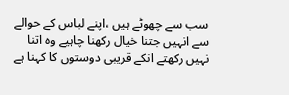سب سے چھوٹے ہیں ،اپنے لباس کے حوالے سے انہیں جتنا خیال رکھنا چاہیے وہ اتنا نہیں رکھتے انکے قریبی دوستوں کا کہنا ہے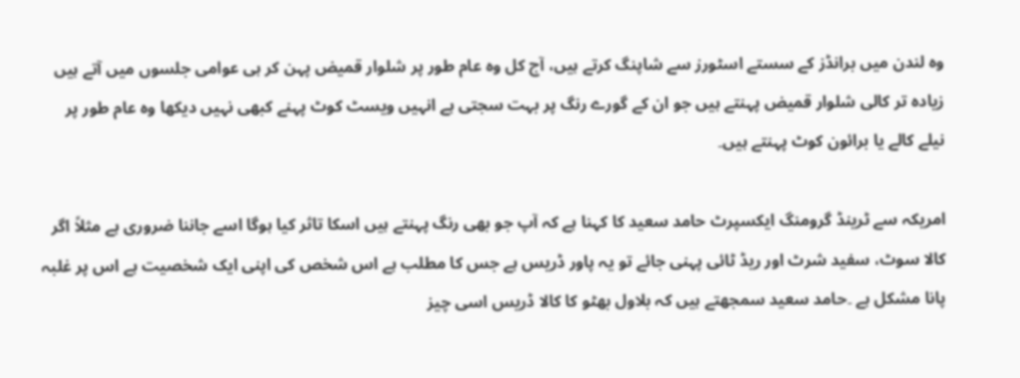وہ لندن میں برانڈز کے سستے اسٹورز سے شاپنگ کرتے ہیں، آج کل وہ عام طور پر شلوار قمیض پہن کر ہی عوامی جلسوں میں آتے ہیں زیادہ تر کالی شلوار قمیض پہنتے ہیں جو ان کے گورے رنگ پر بہت سجتی ہے انہیں ویسٹ کوٹ پہنے کبھی نہیں دیکھا وہ عام طور پر نیلے کالے یا برائون کوٹ پہنتے ہیں۔

امریکہ سے ٹرینڈ گرومنگ ایکسپرٹ حامد سعید کا کہنا ہے کہ آپ جو بھی رنگ پہنتے ہیں اسکا تاثر کیا ہوگا اسے جاننا ضروری ہے مثلاً اگر کالا سوٹ، سفید شرٹ اور ریڈ ٹائی پہنی جائے تو یہ پاور ڈریس ہے جس کا مطلب ہے اس شخص کی اپنی ایک شخصیت ہے اس پر غلبہ پانا مشکل ہے ۔حامد سعید سمجھتے ہیں کہ بلاول بھٹو کا کالا ڈریس اسی چیز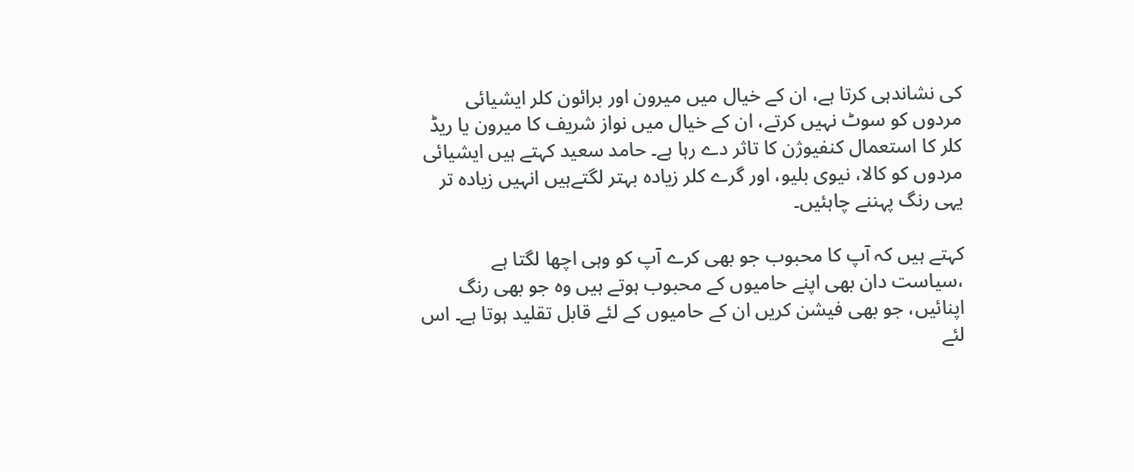کی نشاندہی کرتا ہے، ان کے خیال میں میرون اور برائون کلر ایشیائی مردوں کو سوٹ نہیں کرتے، ان کے خیال میں نواز شریف کا میرون یا ریڈ کلر کا استعمال کنفیوژن کا تاثر دے رہا ہے۔ حامد سعید کہتے ہیں ایشیائی مردوں کو کالا، نیوی بلیو، اور گرے کلر زیادہ بہتر لگتےہیں انہیں زیادہ تر یہی رنگ پہننے چاہئیں۔

کہتے ہیں کہ آپ کا محبوب جو بھی کرے آپ کو وہی اچھا لگتا ہے ،سیاست دان بھی اپنے حامیوں کے محبوب ہوتے ہیں وہ جو بھی رنگ اپنائیں، جو بھی فیشن کریں ان کے حامیوں کے لئے قابل تقلید ہوتا ہے۔ اس لئے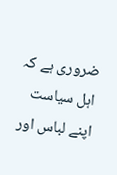ضروری ہے کہ اہل سیاست اپنے لباس اور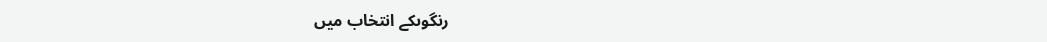رنگوںکے انتخاب میں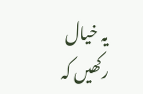یہ خیال رکھیں کہ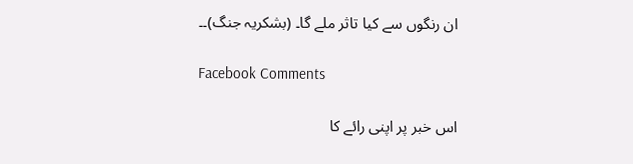ان رنگوں سے کیا تاثر ملے گا۔ (بشکریہ جنگ)۔۔

Facebook Comments

اس خبر پر اپنی رائے کا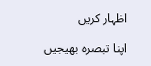اظہار کریں

اپنا تبصرہ بھیجیں